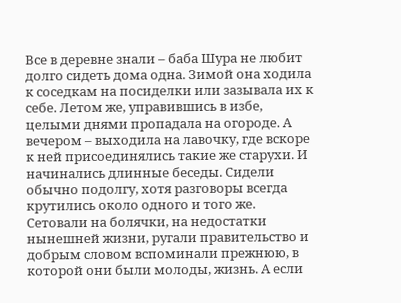Все в деревне знали – баба Шура не любит долго сидеть дома одна. Зимой она ходила к соседкам на посиделки или зазывала их к себе. Летом же, управившись в избе, целыми днями пропадала на огороде. А вечером – выходила на лавочку, где вскоре к ней присоединялись такие же старухи. И начинались длинные беседы. Сидели обычно подолгу, хотя разговоры всегда крутились около одного и того же. Сетовали на болячки, на недостатки нынешней жизни, ругали правительство и добрым словом вспоминали прежнюю, в которой они были молоды, жизнь. А если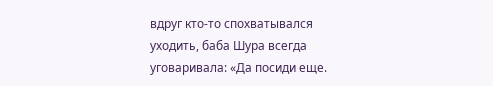вдруг кто-то спохватывался уходить, баба Шура всегда уговаривала: «Да посиди еще.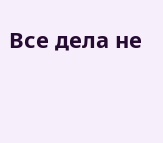Все дела не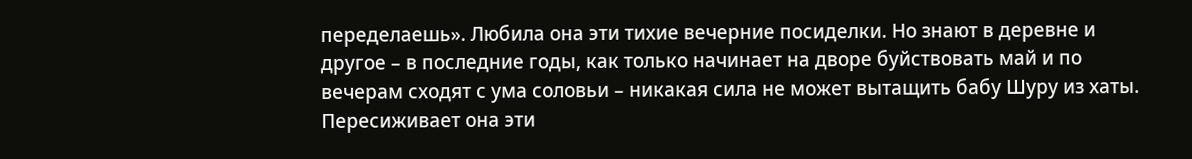переделаешь». Любила она эти тихие вечерние посиделки. Но знают в деревне и другое – в последние годы, как только начинает на дворе буйствовать май и по вечерам сходят с ума соловьи – никакая сила не может вытащить бабу Шуру из хаты. Пересиживает она эти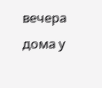вечера дома у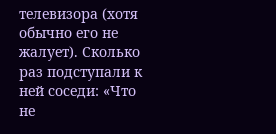телевизора (хотя обычно его не жалует). Сколько раз подступали к ней соседи: «Что не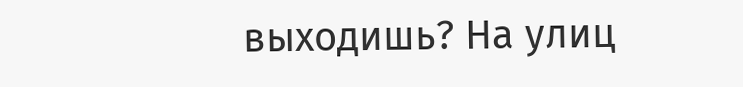выходишь? На улиц